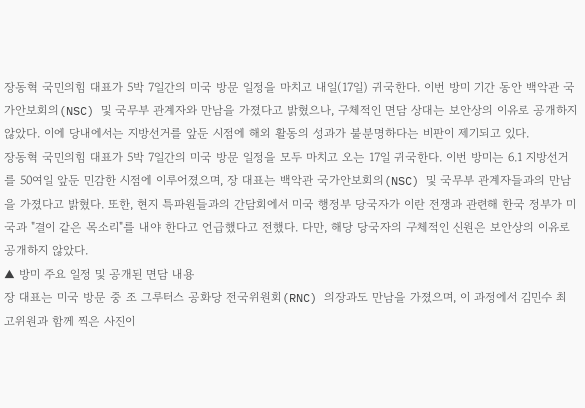장동혁 국민의힘 대표가 5박 7일간의 미국 방문 일정을 마치고 내일(17일) 귀국한다. 이번 방미 기간 동안 백악관 국가안보회의(NSC) 및 국무부 관계자와 만남을 가졌다고 밝혔으나, 구체적인 면담 상대는 보안상의 이유로 공개하지 않았다. 이에 당내에서는 지방선거를 앞둔 시점에 해외 활동의 성과가 불분명하다는 비판이 제기되고 있다.
장동혁 국민의힘 대표가 5박 7일간의 미국 방문 일정을 모두 마치고 오는 17일 귀국한다. 이번 방미는 6.1 지방선거를 50여일 앞둔 민감한 시점에 이루어졌으며, 장 대표는 백악관 국가안보회의(NSC) 및 국무부 관계자들과의 만남을 가졌다고 밝혔다. 또한, 현지 특파원들과의 간담회에서 미국 행정부 당국자가 이란 전쟁과 관련해 한국 정부가 미국과 "결이 같은 목소리"를 내야 한다고 언급했다고 전했다. 다만, 해당 당국자의 구체적인 신원은 보안상의 이유로 공개하지 않았다.
▲ 방미 주요 일정 및 공개된 면담 내용
장 대표는 미국 방문 중 조 그루터스 공화당 전국위원회(RNC) 의장과도 만남을 가졌으며, 이 과정에서 김민수 최고위원과 함께 찍은 사진이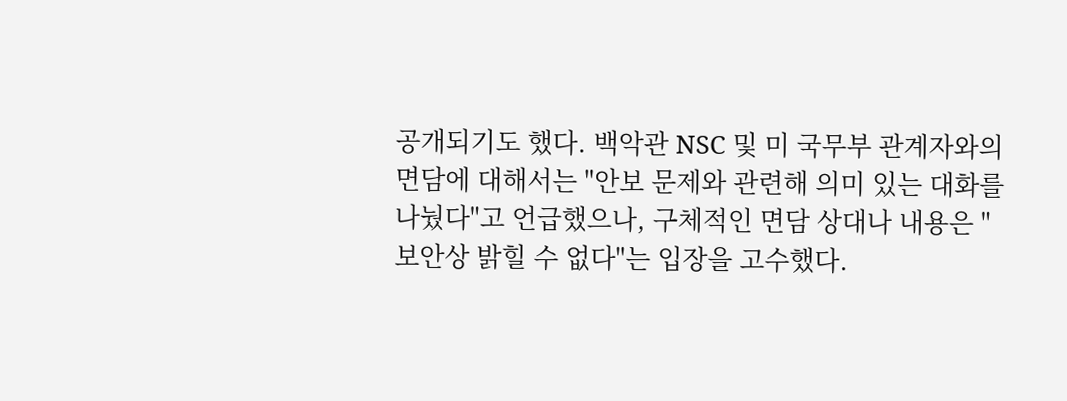공개되기도 했다. 백악관 NSC 및 미 국무부 관계자와의 면담에 대해서는 "안보 문제와 관련해 의미 있는 대화를 나눴다"고 언급했으나, 구체적인 면담 상대나 내용은 "보안상 밝힐 수 없다"는 입장을 고수했다.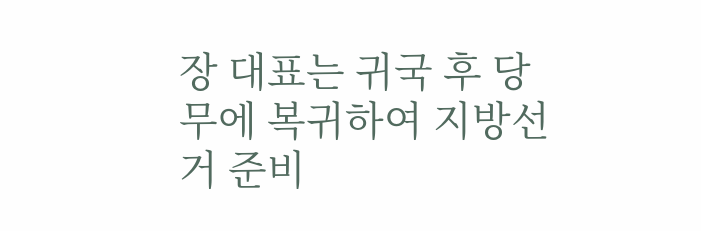장 대표는 귀국 후 당무에 복귀하여 지방선거 준비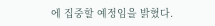에 집중할 예정임을 밝혔다.